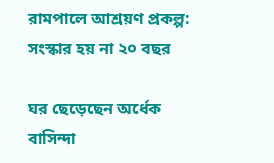রামপালে আশ্রয়ণ প্রকল্প: সংস্কার হয় না ২০ বছর

ঘর ছেড়েছেন অর্ধেক বাসিন্দা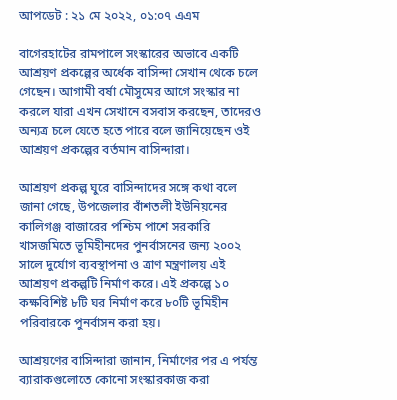আপডেট : ২১ মে ২০২২, ০১:০৭ এএম

বাগেরহাটের রামপালে সংস্কারের অভাবে একটি আশ্রয়ণ প্রকল্পের অর্ধেক বাসিন্দা সেখান থেকে চলে গেছেন। আগামী বর্ষা মৌসুমের আগে সংস্কার না করলে যারা এখন সেখানে বসবাস করছেন, তাদেরও অন্যত্র চলে যেতে হতে পারে বলে জানিয়েছেন ওই আশ্রয়ণ প্রকল্পের বর্তমান বাসিন্দারা।

আশ্রয়ণ প্রকল্প ঘুরে বাসিন্দাদের সঙ্গে কথা বলে জানা গেছে, উপজেলার বাঁশতলী ইউনিয়নের কালিগঞ্জ বাজারের পশ্চিম পাশে সরকারি খাসজমিতে ভূমিহীনদের পুনর্বাসনের জন্য ২০০২ সালে দুর্যোগ ব্যবস্থাপনা ও ত্রাণ মন্ত্রণালয় এই আশ্রয়ণ প্রকল্পটি নির্মাণ করে। এই প্রকল্পে ১০ কক্ষবিশিষ্ট ৮টি ঘর নির্মাণ করে ৮০টি ভূমিহীন পরিবারকে পুনর্বাসন করা হয়।

আশ্রয়ণের বাসিন্দারা জানান, নির্মাণের পর এ পর্যন্ত ব্যারাকগুলোতে কোনো সংস্কারকাজ করা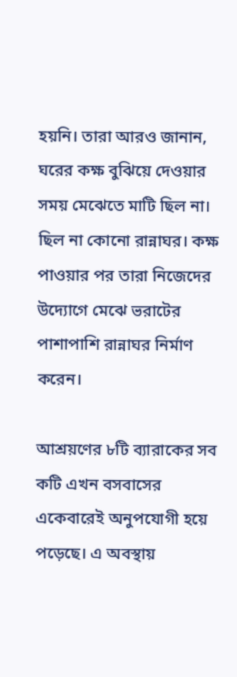হয়নি। তারা আরও জানান, ঘরের কক্ষ বুঝিয়ে দেওয়ার সময় মেঝেতে মাটি ছিল না। ছিল না কোনো রান্নাঘর। কক্ষ পাওয়ার পর তারা নিজেদের উদ্যোগে মেঝে ভরাটের পাশাপাশি রান্নাঘর নির্মাণ করেন।

আশ্রয়ণের ৮টি ব্যারাকের সব কটি এখন বসবাসের একেবারেই অনুপযোগী হয়ে পড়েছে। এ অবস্থায়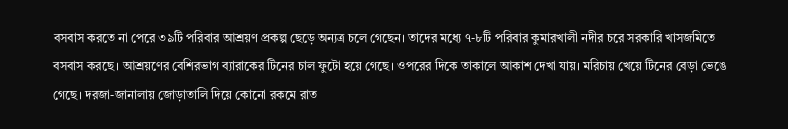বসবাস করতে না পেরে ৩৯টি পরিবার আশ্রয়ণ প্রকল্প ছেড়ে অন্যত্র চলে গেছেন। তাদের মধ্যে ৭-৮টি পরিবার কুমারখালী নদীর চরে সরকারি খাসজমিতে বসবাস করছে। আশ্রয়ণের বেশিরভাগ ব্যারাকের টিনের চাল ফুটো হয়ে গেছে। ওপরের দিকে তাকালে আকাশ দেখা যায়। মরিচায় খেয়ে টিনের বেড়া ভেঙে গেছে। দরজা-জানালায় জোড়াতালি দিয়ে কোনো রকমে রাত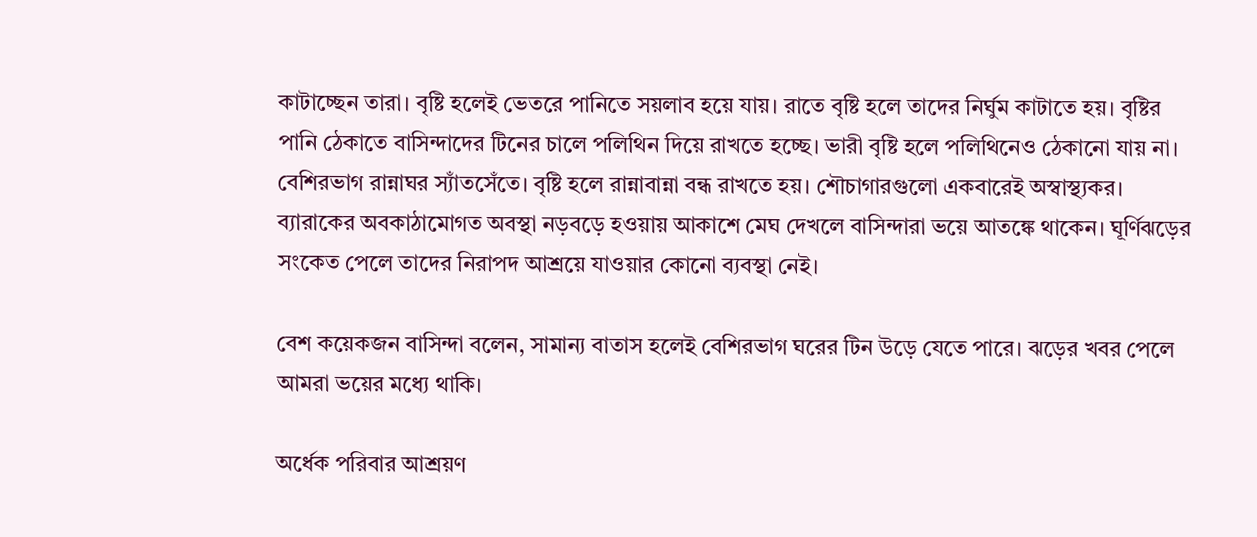কাটাচ্ছেন তারা। বৃষ্টি হলেই ভেতরে পানিতে সয়লাব হয়ে যায়। রাতে বৃষ্টি হলে তাদের নির্ঘুম কাটাতে হয়। বৃষ্টির পানি ঠেকাতে বাসিন্দাদের টিনের চালে পলিথিন দিয়ে রাখতে হচ্ছে। ভারী বৃষ্টি হলে পলিথিনেও ঠেকানো যায় না। বেশিরভাগ রান্নাঘর স্যাঁতসেঁতে। বৃষ্টি হলে রান্নাবান্না বন্ধ রাখতে হয়। শৌচাগারগুলো একবারেই অস্বাস্থ্যকর। ব্যারাকের অবকাঠামোগত অবস্থা নড়বড়ে হওয়ায় আকাশে মেঘ দেখলে বাসিন্দারা ভয়ে আতঙ্কে থাকেন। ঘূর্ণিঝড়ের সংকেত পেলে তাদের নিরাপদ আশ্রয়ে যাওয়ার কোনো ব্যবস্থা নেই।

বেশ কয়েকজন বাসিন্দা বলেন, সামান্য বাতাস হলেই বেশিরভাগ ঘরের টিন উড়ে যেতে পারে। ঝড়ের খবর পেলে আমরা ভয়ের মধ্যে থাকি।

অর্ধেক পরিবার আশ্রয়ণ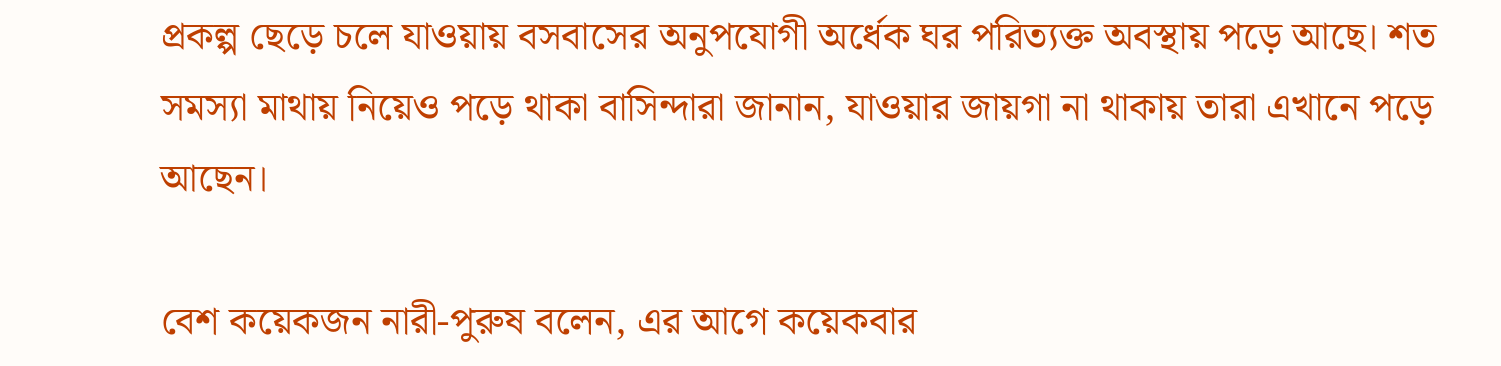প্রকল্প ছেড়ে চলে যাওয়ায় বসবাসের অনুপযোগী অর্ধেক ঘর পরিত্যক্ত অবস্থায় পড়ে আছে। শত সমস্যা মাথায় নিয়েও পড়ে থাকা বাসিন্দারা জানান, যাওয়ার জায়গা না থাকায় তারা এখানে পড়ে আছেন।

বেশ কয়েকজন নারী-পুরুষ বলেন, এর আগে কয়েকবার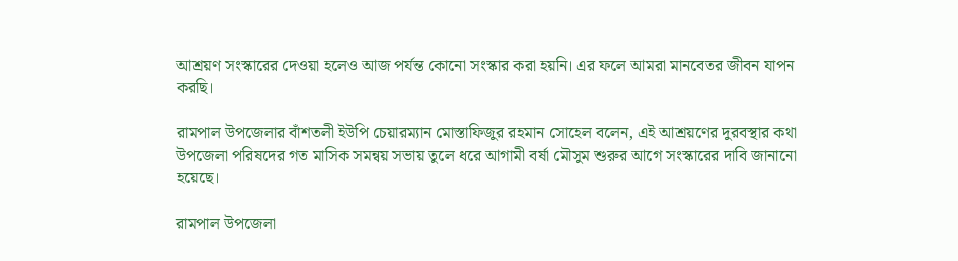আশ্রয়ণ সংস্কারের দেওয়া হলেও আজ পর্যন্ত কোনো সংস্কার করা হয়নি। এর ফলে আমরা মানবেতর জীবন যাপন করছি।

রামপাল উপজেলার বাঁশতলী ইউপি চেয়ারম্যান মোস্তাফিজুর রহমান সোহেল বলেন, এই আশ্রয়ণের দুরবস্থার কথা উপজেলা পরিষদের গত মাসিক সমন্বয় সভায় তুলে ধরে আগামী বর্ষা মৌসুম শুরুর আগে সংস্কারের দাবি জানানো হয়েছে।

রামপাল উপজেলা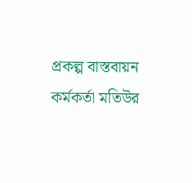প্রকল্প বাস্তবায়ন কর্মকর্তা মতিউর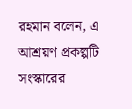রহমান বলেন, এ আশ্রয়ণ প্রকল্পটি সংস্কারের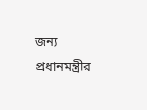জন্য প্রধানমন্ত্রীর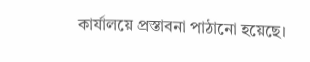কার্যালয়ে প্রস্তাবনা পাঠানো হয়েছে।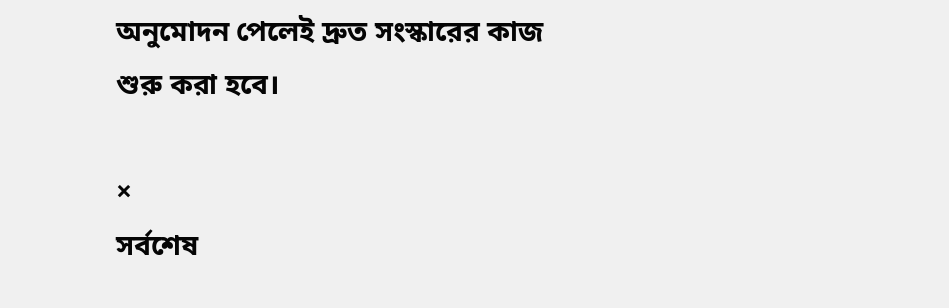অনুমোদন পেলেই দ্রুত সংস্কারের কাজ শুরু করা হবে।

×
সর্বশেষ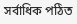সর্বাধিক পঠিত